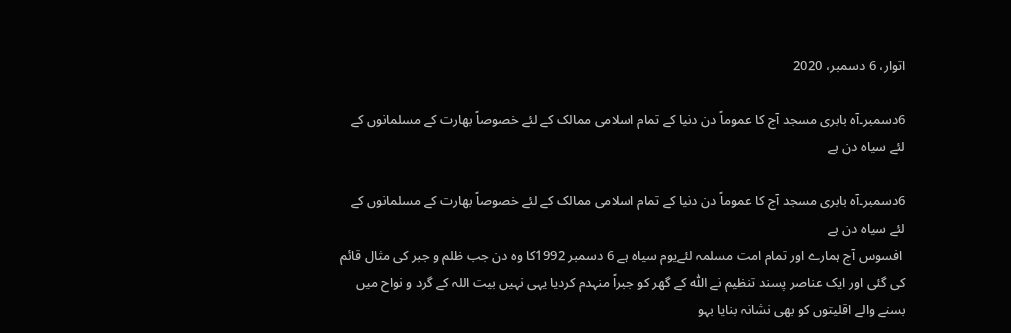اتوار، 6 دسمبر، 2020

6دسمبر۔آہ بابری مسجد آج کا عموماً دن دنیا کے تمام اسلامی ممالک کے لئے خصوصاً بھارت کے مسلمانوں کے لئے سیاہ دن ہے

6دسمبر۔آہ بابری مسجد آج کا عموماً دن دنیا کے تمام اسلامی ممالک کے لئے خصوصاً بھارت کے مسلمانوں کے لئے سیاہ دن ہے
 افسوس آج ہمارے اور تمام امت مسلمہ لئےیوم سیاہ ہے 6 دسمبر 1992کا وہ دن جب ظلم و جبر کی مثال قائم کی گئی اور ایک عناصر پسند تنظیم نے اللّٰہ کے گھر کو جبراً منہدم کردیا یہی نہیں بیت اللہ کے گرد و نواح میں بسنے والے اقلیتوں کو بھی نشانہ بنایا بہو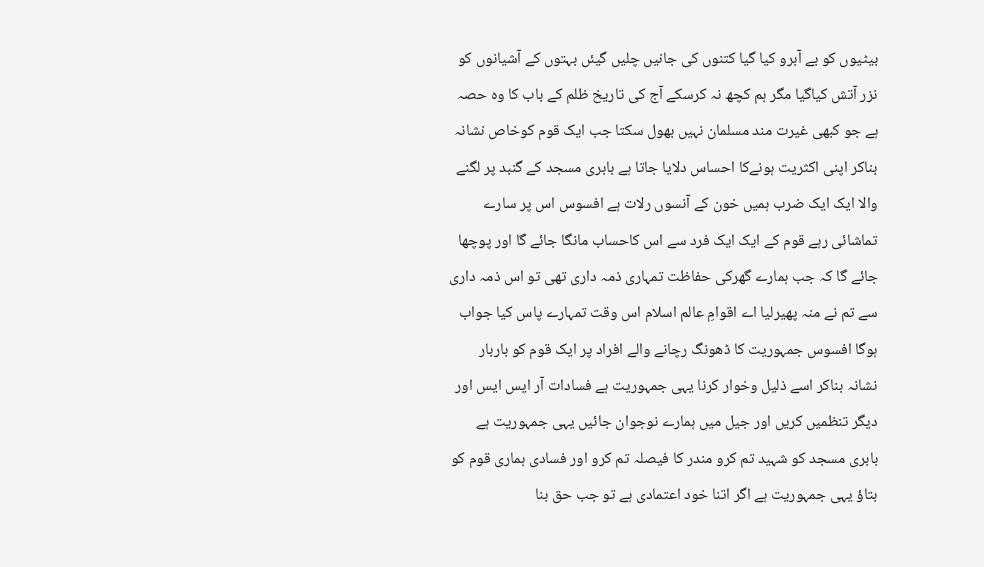بیٹیوں کو بے آبرو کیا گیا کتنوں کی جانیں چلیں گیئں بہتوں کے آشیانوں کو نزر آتش کیاگیا مگر ہم کچھ نہ کرسکے آج کی تاریخ ظلم کے باب کا وہ حصہ ہے جو کبھی غیرت مند مسلمان نہیں بھول سکتا جب ایک قوم کوخاص نشانہ بناکر اپنی اکثریت ہونےکا احساس دلایا جاتا ہے بابری مسجد کے گنبد پر لگنے والا ایک ایک ضرب ہمیں خون کے آنسوں رلات ہے افسوس اس پر سارے تماشائی رہے قوم کے ایک ایک فرد سے اس کاحساب مانگا جائے گا اور پوچھا جائے گا کہ جب ہمارے گھرکی حفاظت تمہاری ذمہ داری تھی تو اس ذمہ داری سے تم نے منہ پھیرلیا اے اقوامِ عالم اسلام اس وقت تمہارے پاس کیا جواب ہوگا افسوس جمہوریت کا ڈھونگ رچانے والے افراد پر ایک قوم کو باربار نشانہ بناکر اسے ذلیل وخوار کرنا یہی جمہوریت ہے فسادات آر ایس ایس اور دیگر تنظمیں کریں اور جیل میں ہمارے نوجوان جائیں یہی جمہوریت ہے بابری مسجد کو شہید تم کرو مندر کا فیصلہ تم کرو اور فسادی ہماری قوم کو بتاؤ یہی جمہوریت ہے اگر اتنا خود اعتمادی ہے تو جب حق بنا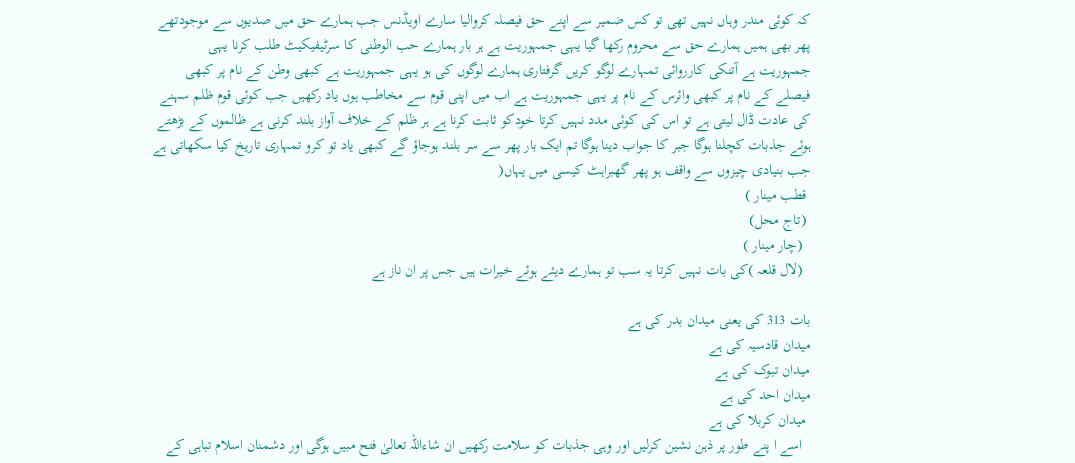کہ کوئی مندر وہاں نہیں تھی تو کس ضمیر سے اپنے حق فیصلہ کروالیا سارے اویڈنس جب ہمارے حق میں صدیوں سے موجودتھے پھر بھی ہمیں ہمارے حق سے محروم رکھا گیا یہی جمہوریت ہے ہر بار ہمارے حب الوطنی کا سرٹیفیکیٹ طلب کرنا یہی جمہوریت ہے آتنکی کارروائی تمہارے لوگو کریں گرفتاری ہمارے لوگوں کی ہو یہی جمہوریت ہے کبھی وطن کے نام پر کبھی فیصلے کے نام پر کبھی وائرس کے نام پر یہی جمہوریت ہے اب میں اپنی قوم سے مخاطب ہوں یاد رکھیں جب کوئی قوم ظلم سہنے کی عادت ڈال لیتی ہے تو اس کی کوئی مدد نہیں کرتا خودکو ثابت کرنا ہے ہر ظلم کے خلاف آواز بلند کرنی ہے ظالموں کے بڑھتے ہوئے جذبات کچلنا ہوگا جبر کا جواب دینا ہوگا تم ایک بار پھر سے سر بلند ہوجاؤ گے کبھی یاد تو کرو تمہاری تاریخ کیا سکھاتی ہے جب بنیادی چیزوں سے واقف ہو پھر گھبراہٹ کیسی میں یہاں(
 قطب مینار )
 (تاج محل)
  (چار مینار )
  (لال قلعہ )کی بات نہیں کرتا یہ سب تو ہمارے دیئے ہوئے خیرات ہیں جس پر ان ناز ہے

بات 313 کی یعنی میدان بدر کی ہے
میدان قادسیہ کی ہے
میدان تبوک کی ہے
میدان احد کی ہے
 میدان کربلا کی ہے
  اسے ا پنے طور پر ذہن نشین کرلیں اور وہی جذبات کو سلامت رکھیں ان شاءاللہ تعالیٰ فتح مبیں ہوگی اور دشمنان اسلام تباہی کے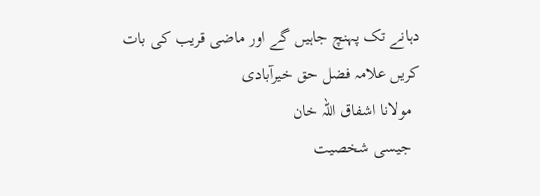دہانے تک پہنچ جاہیں گے اور ماضی قریب کی بات کریں علامہ فضل حق خیرآبادی
  مولانا اشفاق اللہ خان
  جیسی شخصیت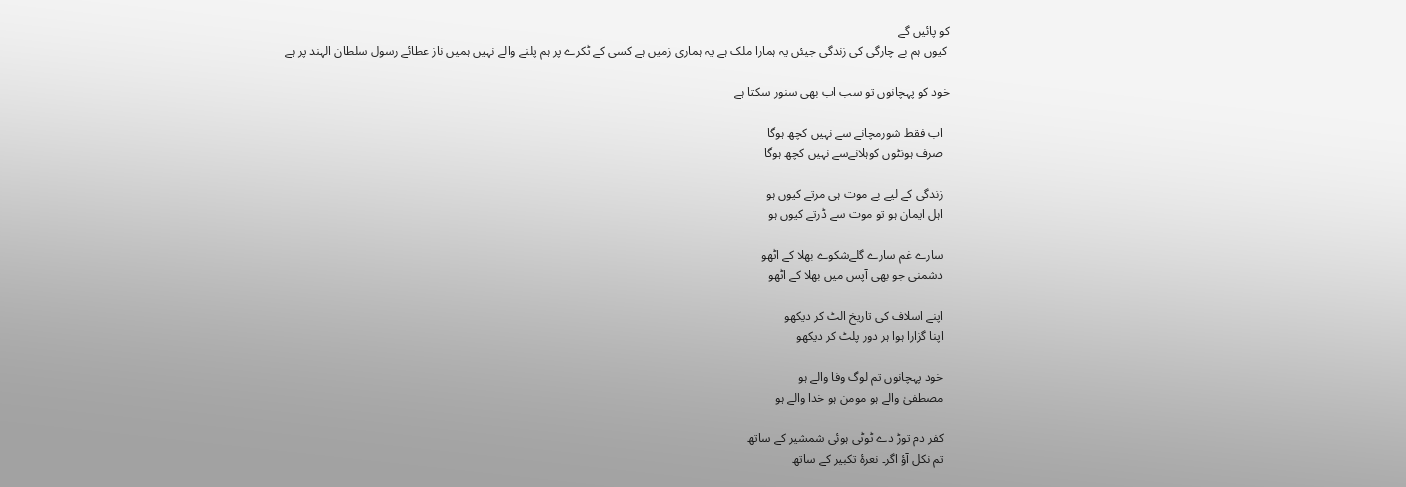کو پائیں گے
 کیوں ہم بے چارگی کی زندگی جیئں یہ ہمارا ملک ہے یہ ہماری زمیں ہے کسی کے ٹکرے پر ہم پلنے والے نہیں ہمیں ناز عطائے رسول سلطان الہند پر ہے

خود کو پہچانوں تو سب اب بھی سنور سکتا ہے

  اب فقط شورمچانے سے نہیں کچھ ہوگا
  صرف ہونٹوں کوہلانےسے نہیں کچھ ہوگا

  زندگی کے لیے بے موت ہی مرتے کیوں ہو
  اہل ایمان ہو تو موت سے ڈرتے کیوں ہو

  سارے غم سارے گلےشکوے بھلا کے اٹھو
  دشمنی جو بھی آپس میں بھلا کے اٹھو

  اپنے اسلاف کی تاریخ الٹ کر دیکھو
  اپنا گزارا ہوا ہر دور پلٹ کر دیکھو

  خود پہچانوں تم لوگ وفا والے ہو
  مصطفیٰ والے ہو مومن ہو خدا والے ہو

  کفر دم توڑ دے ٹوٹی ہوئی شمشیر کے ساتھ
  تم نکل آؤ اگر۔ نعرۂ تکبیر کے ساتھ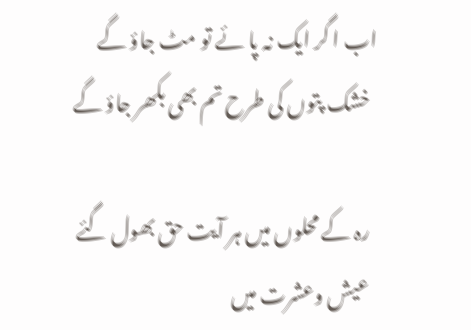اب ا گر ایک نہ پا ئے تو مٹ جاؤ گے
  خشک پتوں کی طرح تم بھی بکھر جاؤ گے

  رہ کے محلوں میں ہر آیت حق بھول گئے
  عیش وعشرت میں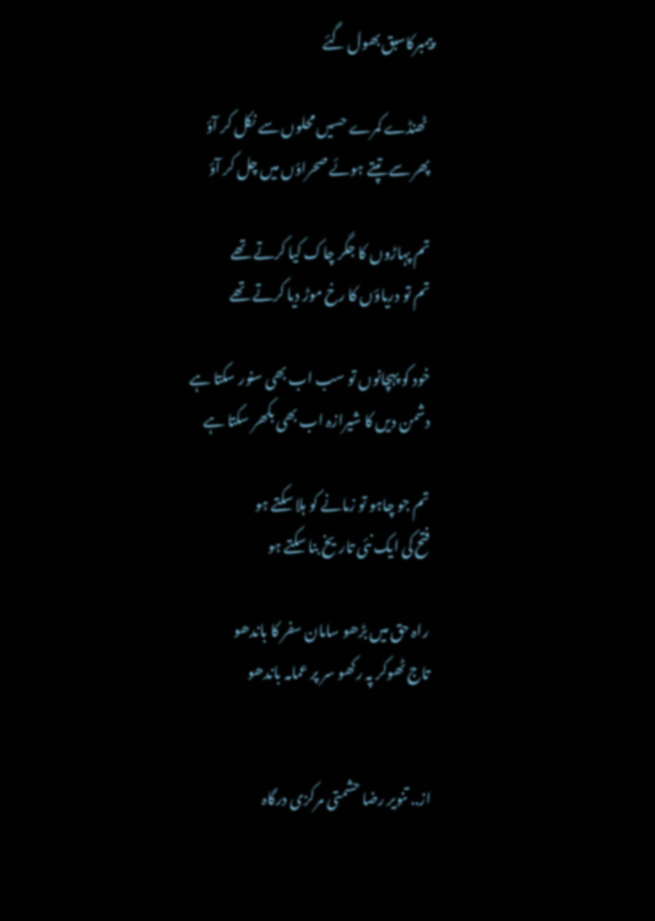پیمبرکاسبق بھول گئے

  ٹھنڈے کمرے حسیں محلوں سے نکل کر آؤ
 پھر سے تپتے ہوئے صحراؤں میں چل کر آؤ

 تم پہاڑوں کا جگر چاک کیا کرتے تھے
 تم تو دریاؤں کا رخ موڑ دیا کرتے تھے

 خود کو پہچانوں تو سب اب بھی سنور سکتا ہے
 دشمن دیں کا شیرازہ اب بھی بکھر سکتا ہے

 تم جو چاہو تو زمانے کو ہلا سکتے ہو
 فتح کی ایک نئی تاریخ بنا سکتے ہو

 راہ حق میں بڑھو سامان سفر کا باندھو
 تاج ٹھوکر پہ رکھو سر پر عمامہ باندھو


از.. تنویر رضا حشمتی مرکزی درگاہ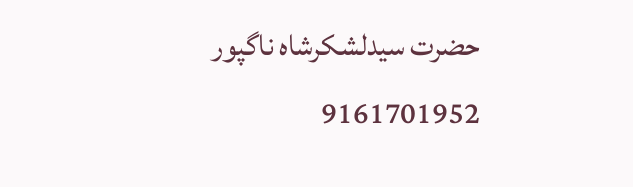حضرت سیدلشکرشاہ ناگپور 9161701952